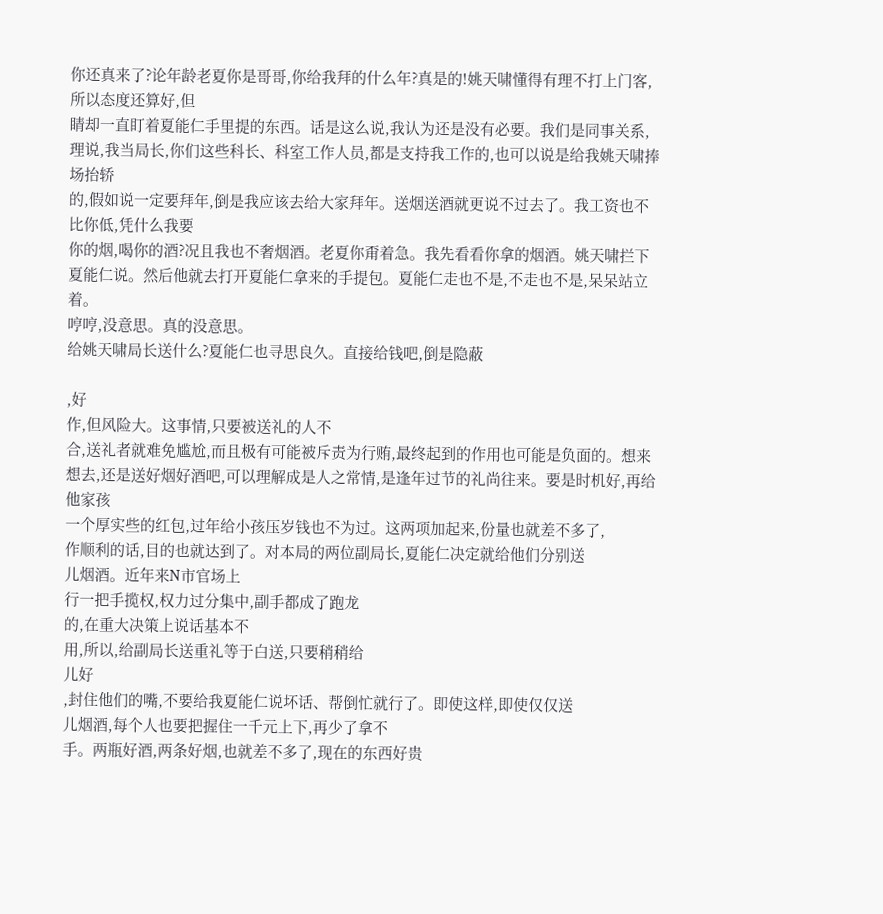你还真来了?论年龄老夏你是哥哥,你给我拜的什么年?真是的!姚天啸懂得有理不打上门客,所以态度还算好,但
睛却一直盯着夏能仁手里提的东西。话是这么说,我认为还是没有必要。我们是同事关系,
理说,我当局长,你们这些科长、科室工作人员,都是支持我工作的,也可以说是给我姚天啸捧场抬轿
的,假如说一定要拜年,倒是我应该去给大家拜年。送烟送酒就更说不过去了。我工资也不比你低,凭什么我要
你的烟,喝你的酒?况且我也不奢烟酒。老夏你甭着急。我先看看你拿的烟酒。姚天啸拦下夏能仁说。然后他就去打开夏能仁拿来的手提包。夏能仁走也不是,不走也不是,呆呆站立着。
哼哼,没意思。真的没意思。
给姚天啸局长送什么?夏能仁也寻思良久。直接给钱吧,倒是隐蔽

,好
作,但风险大。这事情,只要被送礼的人不
合,送礼者就难免尴尬,而且极有可能被斥责为行贿,最终起到的作用也可能是负面的。想来想去,还是送好烟好酒吧,可以理解成是人之常情,是逢年过节的礼尚往来。要是时机好,再给他家孩
一个厚实些的红包,过年给小孩压岁钱也不为过。这两项加起来,份量也就差不多了,
作顺利的话,目的也就达到了。对本局的两位副局长,夏能仁决定就给他们分别送
儿烟酒。近年来N市官场上
行一把手揽权,权力过分集中,副手都成了跑龙
的,在重大决策上说话基本不
用,所以,给副局长送重礼等于白送,只要稍稍给
儿好
,封住他们的嘴,不要给我夏能仁说坏话、帮倒忙就行了。即使这样,即使仅仅送
儿烟酒,每个人也要把握住一千元上下,再少了拿不
手。两瓶好酒,两条好烟,也就差不多了,现在的东西好贵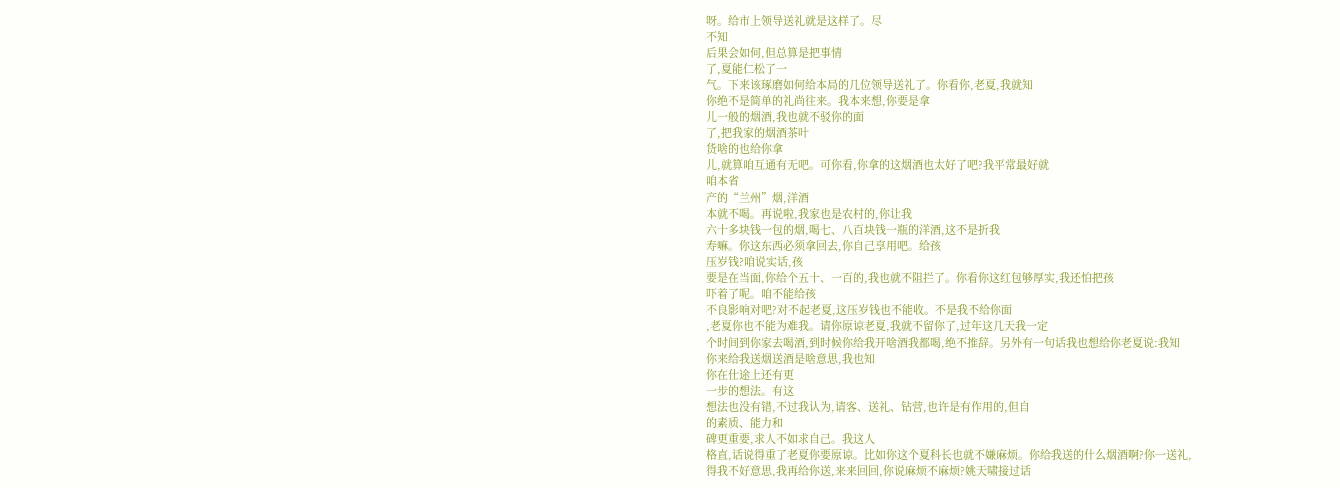呀。给市上领导送礼就是这样了。尽
不知
后果会如何,但总算是把事情
了,夏能仁松了一
气。下来该琢磨如何给本局的几位领导送礼了。你看你,老夏,我就知
你绝不是简单的礼尚往来。我本来想,你要是拿
儿一般的烟酒,我也就不驳你的面
了,把我家的烟酒茶叶
货啥的也给你拿
儿,就算咱互通有无吧。可你看,你拿的这烟酒也太好了吧?我平常最好就
咱本省
产的“兰州”烟,洋酒
本就不喝。再说啦,我家也是农村的,你让我
六十多块钱一包的烟,喝七、八百块钱一瓶的洋酒,这不是折我
寿嘛。你这东西必须拿回去,你自己享用吧。给孩
压岁钱?咱说实话,孩
要是在当面,你给个五十、一百的,我也就不阻拦了。你看你这红包够厚实,我还怕把孩
吓着了呢。咱不能给孩
不良影响对吧?对不起老夏,这压岁钱也不能收。不是我不给你面
,老夏你也不能为难我。请你原谅老夏,我就不留你了,过年这几天我一定
个时间到你家去喝酒,到时候你给我开啥酒我都喝,绝不推辞。另外有一句话我也想给你老夏说:我知
你来给我送烟送酒是啥意思,我也知
你在仕途上还有更
一步的想法。有这
想法也没有错,不过我认为,请客、送礼、钻营,也许是有作用的,但自
的素质、能力和
碑更重要,求人不如求自己。我这人
格直,话说得重了老夏你要原谅。比如你这个夏科长也就不嫌麻烦。你给我送的什么烟酒啊?你一送礼,
得我不好意思,我再给你送,来来回回,你说麻烦不麻烦?姚天啸接过话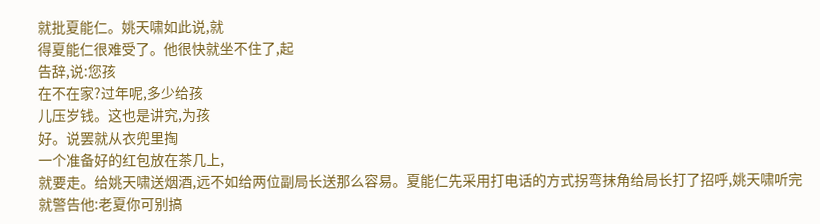就批夏能仁。姚天啸如此说,就
得夏能仁很难受了。他很快就坐不住了,起
告辞,说:您孩
在不在家?过年呢,多少给孩
儿压岁钱。这也是讲究,为孩
好。说罢就从衣兜里掏
一个准备好的红包放在茶几上,
就要走。给姚天啸送烟酒,远不如给两位副局长送那么容易。夏能仁先采用打电话的方式拐弯抹角给局长打了招呼,姚天啸听完就警告他:老夏你可别搞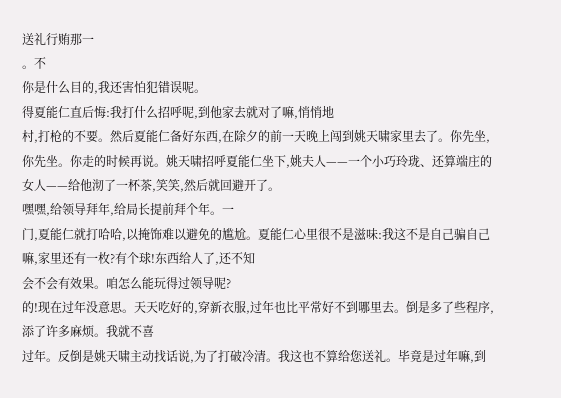送礼行贿那一
。不
你是什么目的,我还害怕犯错误呢。
得夏能仁直后悔:我打什么招呼呢,到他家去就对了嘛,悄悄地
村,打枪的不要。然后夏能仁备好东西,在除夕的前一天晚上闯到姚天啸家里去了。你先坐,你先坐。你走的时候再说。姚天啸招呼夏能仁坐下,姚夫人——一个小巧玲珑、还算端庄的女人——给他沏了一杯茶,笑笑,然后就回避开了。
嘿嘿,给领导拜年,给局长提前拜个年。一
门,夏能仁就打哈哈,以掩饰难以避免的尴尬。夏能仁心里很不是滋味:我这不是自己骗自己嘛,家里还有一枚?有个球!东西给人了,还不知
会不会有效果。咱怎么能玩得过领导呢?
的!现在过年没意思。天天吃好的,穿新衣服,过年也比平常好不到哪里去。倒是多了些程序,添了许多麻烦。我就不喜
过年。反倒是姚天啸主动找话说,为了打破冷清。我这也不算给您送礼。毕竟是过年嘛,到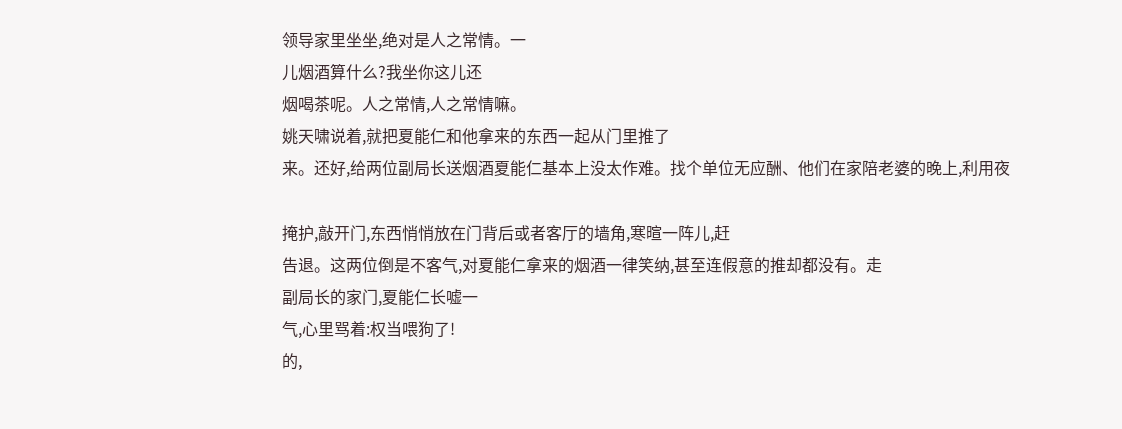领导家里坐坐,绝对是人之常情。一
儿烟酒算什么?我坐你这儿还
烟喝茶呢。人之常情,人之常情嘛。
姚天啸说着,就把夏能仁和他拿来的东西一起从门里推了
来。还好,给两位副局长送烟酒夏能仁基本上没太作难。找个单位无应酬、他们在家陪老婆的晚上,利用夜

掩护,敲开门,东西悄悄放在门背后或者客厅的墙角,寒暄一阵儿,赶
告退。这两位倒是不客气,对夏能仁拿来的烟酒一律笑纳,甚至连假意的推却都没有。走
副局长的家门,夏能仁长嘘一
气,心里骂着:权当喂狗了!
的,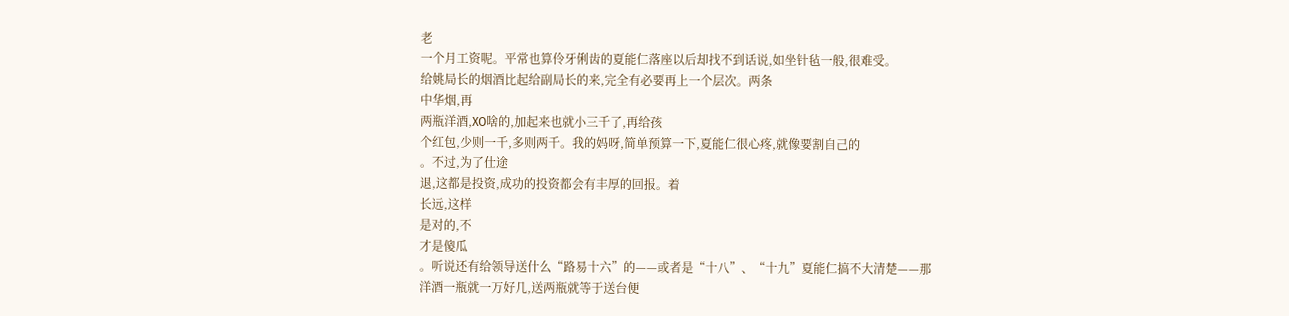老
一个月工资呢。平常也算伶牙俐齿的夏能仁落座以后却找不到话说,如坐针毡一般,很难受。
给姚局长的烟酒比起给副局长的来,完全有必要再上一个层次。两条
中华烟,再
两瓶洋酒,XO啥的,加起来也就小三千了,再给孩
个红包,少则一千,多则两千。我的妈呀,简单预算一下,夏能仁很心疼,就像要割自己的
。不过,为了仕途
退,这都是投资,成功的投资都会有丰厚的回报。着
长远,这样
是对的,不
才是傻瓜
。听说还有给领导送什么“路易十六”的——或者是“十八”、“十九”夏能仁搞不大清楚——那
洋酒一瓶就一万好几,送两瓶就等于送台便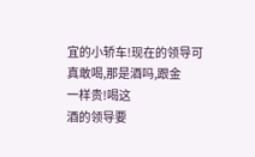宜的小轿车!现在的领导可真敢喝,那是酒吗,跟金
一样贵!喝这
酒的领导要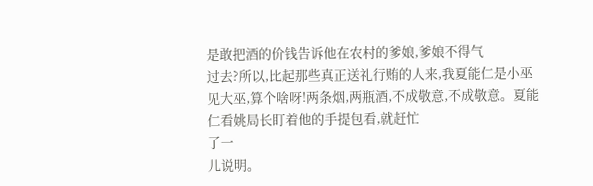是敢把酒的价钱告诉他在农村的爹娘,爹娘不得气
过去?所以,比起那些真正送礼行贿的人来,我夏能仁是小巫见大巫,算个啥呀!两条烟,两瓶酒,不成敬意,不成敬意。夏能仁看姚局长盯着他的手提包看,就赶忙
了一
儿说明。